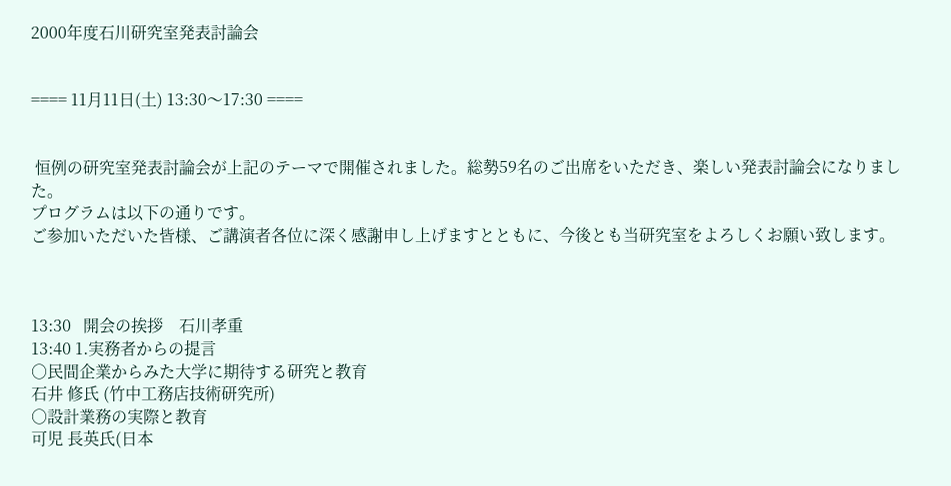2000年度石川研究室発表討論会


==== 11月11日(土) 13:30〜17:30 ====


 恒例の研究室発表討論会が上記のテーマで開催されました。総勢59名のご出席をいただき、楽しい発表討論会になりました。
プログラムは以下の通りです。
ご参加いただいた皆様、ご講演者各位に深く感謝申し上げますとともに、今後とも当研究室をよろしくお願い致します。



13:30   開会の挨拶    石川孝重
13:40 1.実務者からの提言
○民間企業からみた大学に期待する研究と教育
石井 修氏 (竹中工務店技術研究所)
○設計業務の実際と教育
可児 長英氏(日本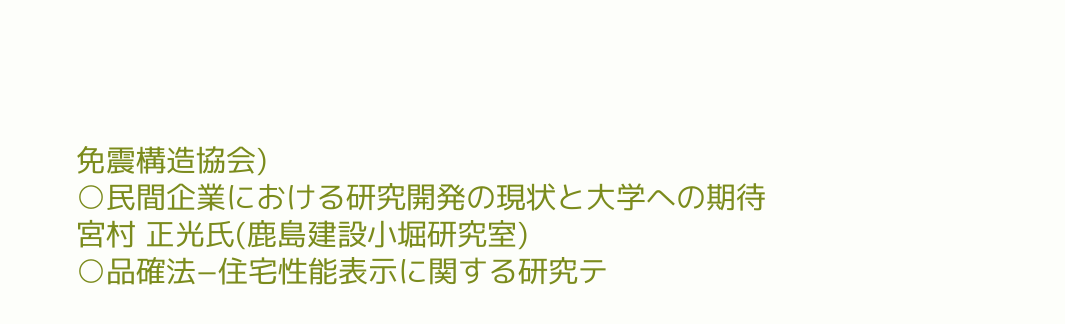免震構造協会)
○民間企業における研究開発の現状と大学への期待
宮村 正光氏(鹿島建設小堀研究室)
○品確法−住宅性能表示に関する研究テ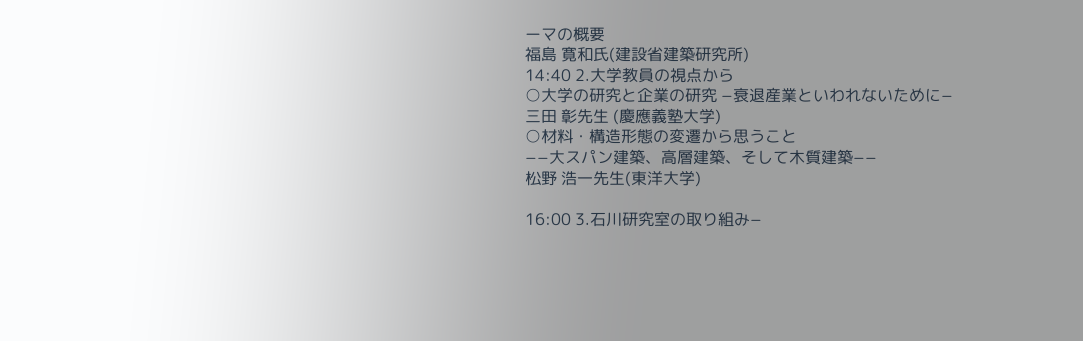ーマの概要
福島 寛和氏(建設省建築研究所)
14:40 2.大学教員の視点から
○大学の研究と企業の研究 −衰退産業といわれないために−
三田 彰先生 (慶應義塾大学)
○材料・構造形態の変遷から思うこと
−−大スパン建築、高層建築、そして木質建築−−
松野 浩一先生(東洋大学)

16:00 3.石川研究室の取り組み−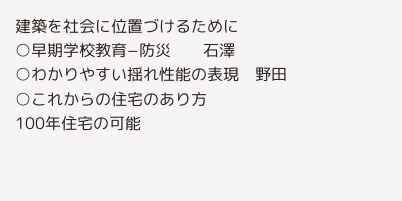建築を社会に位置づけるために
○早期学校教育−防災        石澤
○わかりやすい揺れ性能の表現    野田
○これからの住宅のあり方
100年住宅の可能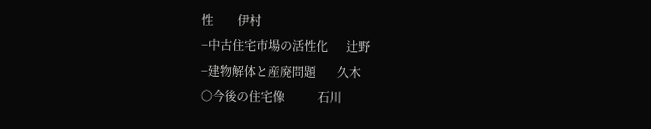性        伊村
−中古住宅市場の活性化      辻野
−建物解体と産廃問題       久木
○今後の住宅像           石川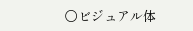○ビジュアル体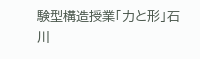験型構造授業「力と形」石川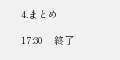4.まとめ

17:30    終了